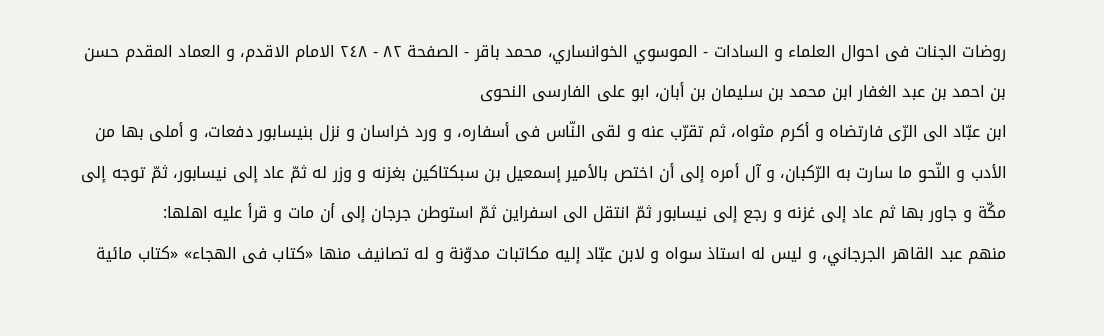روضات الجنات فی احوال العلماء و السادات - الموسوي الخوانساري، محمد باقر - الصفحة ٨٢ - ٢٤٨ الامام الاقدم، و العماد المقدم حسن بن احمد بن عبد الغفار ابن محمد بن سليمان بن أبان، ابو على الفارسى النحوى
ابن عبّاد الى الرّى فارتضاه و أكرم مثواه، ثم تقرّب عنه و لقى النّاس فى أسفاره، و ورد خراسان و نزل بنيسابور دفعات، و أملى بها من الأدب و النّحو ما سارت به الرّكبان، و آل أمره إلى أن اختص بالأمير إسمعيل بن سبكتاكين بغزنه و وزر له ثمّ عاد إلى نيسابور، ثمّ توجه إلى مكّة و جاور بها ثم عاد إلى غزنه و رجع إلى نيسابور ثمّ انتقل الى اسفراين ثمّ استوطن جرجان إلى أن مات و قرأ عليه اهلها:
منهم عبد القاهر الجرجاني، و ليس له استاذ سواه و لابن عبّاد إليه مكاتبات مدوّنة و له تصانيف منها «كتاب فى الهجاء» «كتاب مائية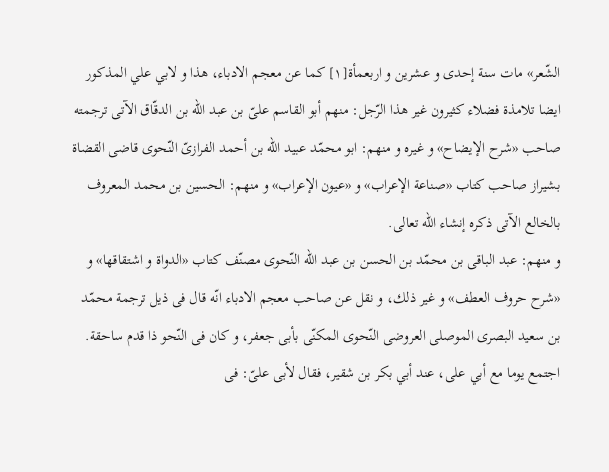الشّعر» مات سنة إحدى و عشرين و اربعمأة[١] كما عن معجم الادباء، هذا و لابي علي المذكور ايضا تلامذة فضلاء كثيرون غير هذا الرّجل: منهم أبو القاسم علىّ بن عبد اللّه بن الدقّاق الآتى ترجمته صاحب «شرح الإيضاح» و غيره و منهم: ابو محمّد عبيد اللّه بن أحمد الفرازىّ النّحوى قاضى القضاة بشيراز صاحب كتاب «صناعة الإعراب» و «عيون الإعراب» و منهم: الحسين بن محمد المعروف بالخالع الآتى ذكره إنشاء اللّه تعالى.
و منهم: عبد الباقى بن محمّد بن الحسن بن عبد اللّه النّحوى مصنّف كتاب «الدواة و اشتقاقها» و «شرح حروف العطف» و غير ذلك، و نقل عن صاحب معجم الادباء انّه قال فى ذيل ترجمة محمّد بن سعيد البصرى الموصلى العروضى النّحوى المكنّى بأبى جعفر، و كان فى النّحو ذا قدم ساحقة. اجتمع يوما مع أبي على، عند أبي بكر بن شقير، فقال لأبى علىّ: فى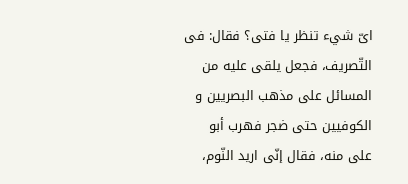اىّ شيء تنظر يا فتى؟ فقال: فى التّصريف، فجعل يلقى عليه من المسائل على مذهب البصريين و الكوفيين حتى ضجر فهرب أبو على منه، فقال إنّى اريد النّوم،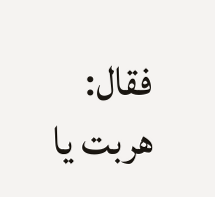فقال: هربت يا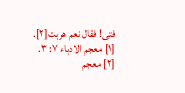فتى! فقال نعم هربت[٢].
[١] معجم الادباء ٧: ٣.
[٢] معجم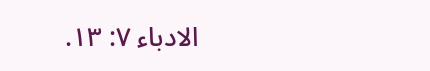الادباء ٧: ١٣.